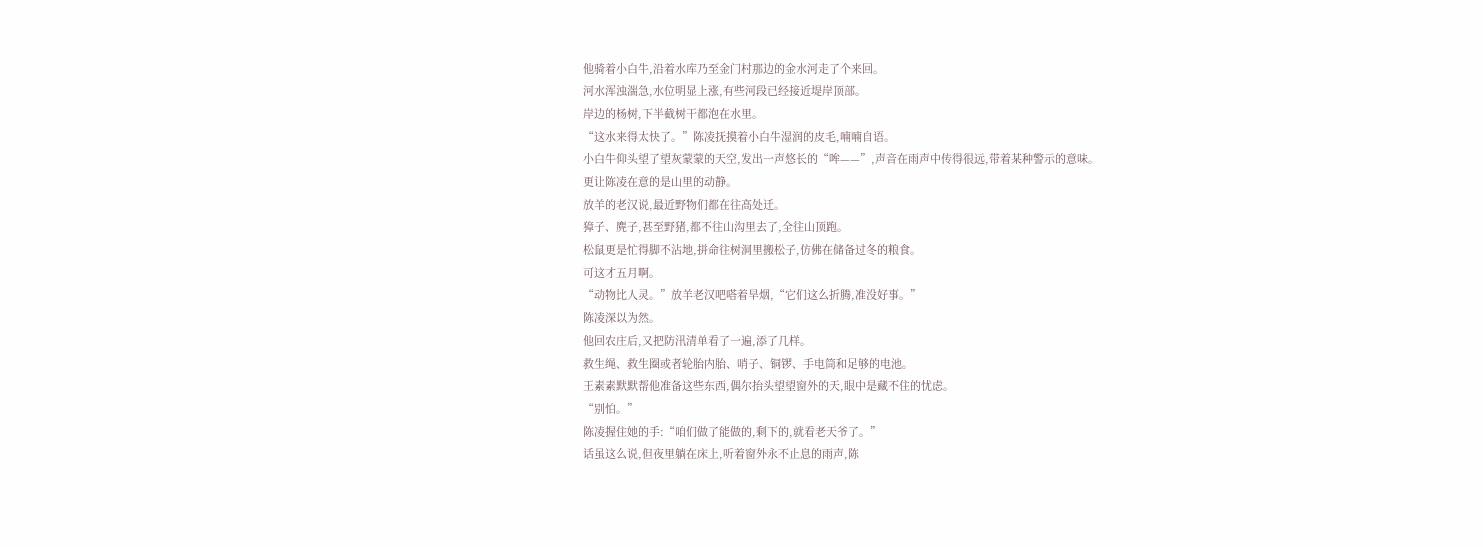他骑着小白牛,沿着水库乃至金门村那边的金水河走了个来回。
河水浑浊湍急,水位明显上涨,有些河段已经接近堤岸顶部。
岸边的杨树,下半截树干都泡在水里。
“这水来得太快了。”陈凌抚摸着小白牛湿润的皮毛,喃喃自语。
小白牛仰头望了望灰蒙蒙的天空,发出一声悠长的“哞——”,声音在雨声中传得很远,带着某种警示的意味。
更让陈凌在意的是山里的动静。
放羊的老汉说,最近野物们都在往高处迁。
獐子、麂子,甚至野猪,都不往山沟里去了,全往山顶跑。
松鼠更是忙得脚不沾地,拼命往树洞里搬松子,仿佛在储备过冬的粮食。
可这才五月啊。
“动物比人灵。”放羊老汉吧嗒着旱烟,“它们这么折腾,准没好事。”
陈凌深以为然。
他回农庄后,又把防汛清单看了一遍,添了几样。
救生绳、救生圈或者轮胎内胎、哨子、铜锣、手电筒和足够的电池。
王素素默默帮他准备这些东西,偶尔抬头望望窗外的天,眼中是藏不住的忧虑。
“别怕。”
陈凌握住她的手:“咱们做了能做的,剩下的,就看老天爷了。”
话虽这么说,但夜里躺在床上,听着窗外永不止息的雨声,陈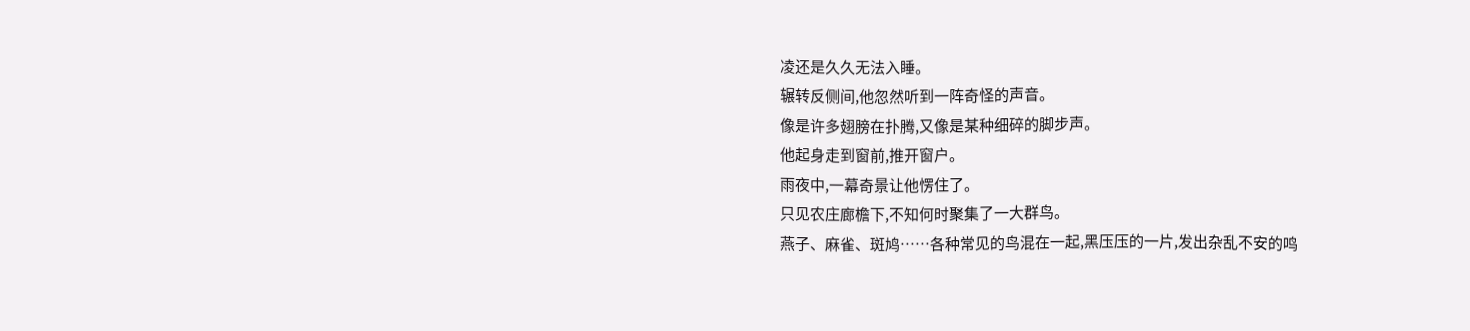凌还是久久无法入睡。
辗转反侧间,他忽然听到一阵奇怪的声音。
像是许多翅膀在扑腾,又像是某种细碎的脚步声。
他起身走到窗前,推开窗户。
雨夜中,一幕奇景让他愣住了。
只见农庄廊檐下,不知何时聚集了一大群鸟。
燕子、麻雀、斑鸠……各种常见的鸟混在一起,黑压压的一片,发出杂乱不安的鸣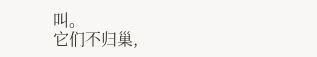叫。
它们不归巢,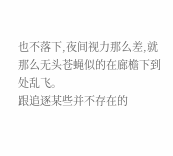也不落下,夜间视力那么差,就那么无头苍蝇似的在廊檐下到处乱飞。
跟追逐某些并不存在的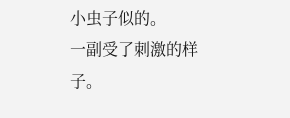小虫子似的。
一副受了刺激的样子。